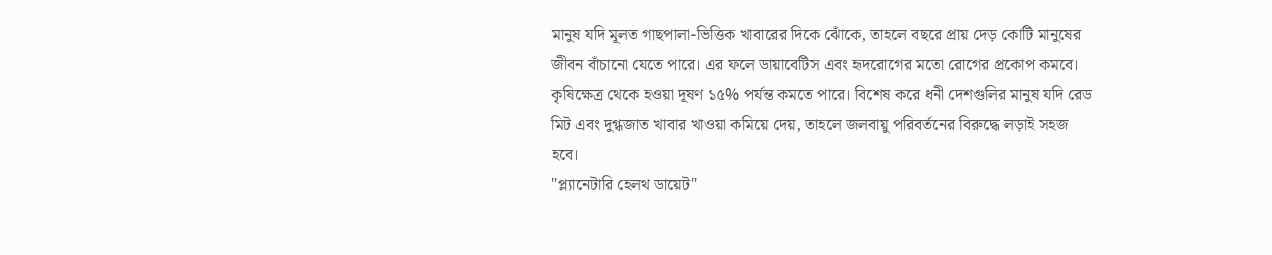মানুষ যদি মূলত গাছপালা-ভিত্তিক খাবারের দিকে ঝোঁকে, তাহলে বছরে প্রায় দেড় কোটি মানুষের জীবন বাঁচানো যেতে পারে। এর ফলে ডায়াবেটিস এবং হৃদরোগের মতো রোগের প্রকোপ কমবে।
কৃষিক্ষেত্র থেকে হওয়া দূষণ ১৫% পর্যন্ত কমতে পারে। বিশেষ করে ধনী দেশগুলির মানুষ যদি রেড মিট এবং দুগ্ধজাত খাবার খাওয়া কমিয়ে দেয়, তাহলে জলবায়ু পরিবর্তনের বিরুদ্ধে লড়াই সহজ হবে।
"প্ল্যানেটারি হেলথ ডায়েট"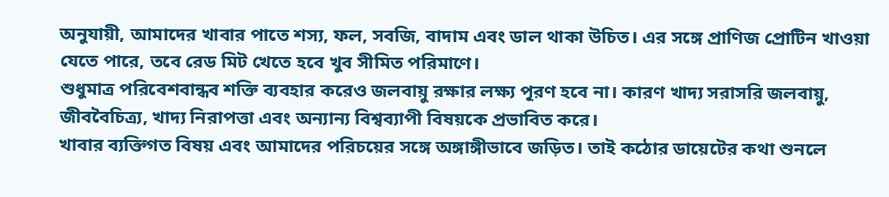অনুযায়ী, আমাদের খাবার পাতে শস্য, ফল, সবজি, বাদাম এবং ডাল থাকা উচিত। এর সঙ্গে প্রাণিজ প্রোটিন খাওয়া যেতে পারে, তবে রেড মিট খেতে হবে খুব সীমিত পরিমাণে।
শুধুমাত্র পরিবেশবান্ধব শক্তি ব্যবহার করেও জলবায়ু রক্ষার লক্ষ্য পূরণ হবে না। কারণ খাদ্য সরাসরি জলবায়ু, জীববৈচিত্র্য, খাদ্য নিরাপত্তা এবং অন্যান্য বিশ্বব্যাপী বিষয়কে প্রভাবিত করে।
খাবার ব্যক্তিগত বিষয় এবং আমাদের পরিচয়ের সঙ্গে অঙ্গাঙ্গীভাবে জড়িত। তাই কঠোর ডায়েটের কথা শুনলে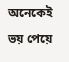অনেকেই ভয় পেয়ে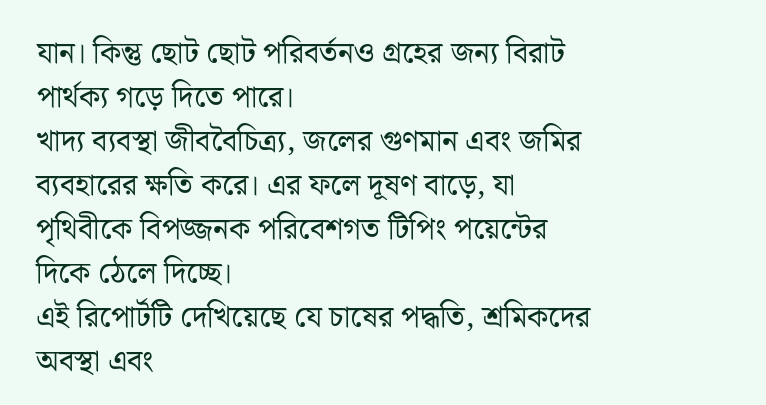যান। কিন্তু ছোট ছোট পরিবর্তনও গ্রহের জন্য বিরাট পার্থক্য গড়ে দিতে পারে।
খাদ্য ব্যবস্থা জীববৈচিত্র্য, জলের গুণমান এবং জমির ব্যবহারের ক্ষতি করে। এর ফলে দূষণ বাড়ে, যা পৃথিবীকে বিপজ্জনক পরিবেশগত টিপিং পয়েন্টের দিকে ঠেলে দিচ্ছে।
এই রিপোর্টটি দেখিয়েছে যে চাষের পদ্ধতি, শ্রমিকদের অবস্থা এবং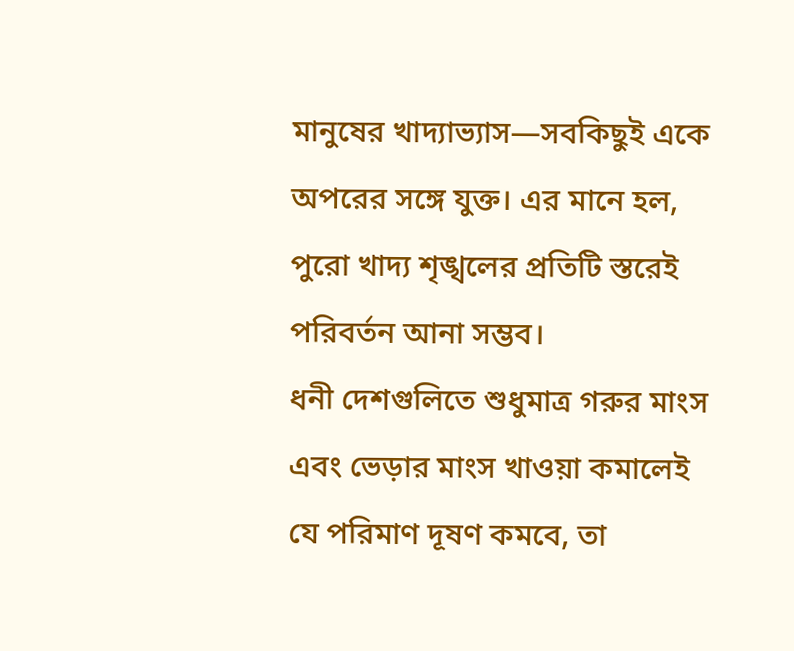মানুষের খাদ্যাভ্যাস—সবকিছুই একে অপরের সঙ্গে যুক্ত। এর মানে হল, পুরো খাদ্য শৃঙ্খলের প্রতিটি স্তরেই পরিবর্তন আনা সম্ভব।
ধনী দেশগুলিতে শুধুমাত্র গরুর মাংস এবং ভেড়ার মাংস খাওয়া কমালেই যে পরিমাণ দূষণ কমবে, তা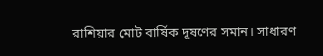রাশিয়ার মোট বার্ষিক দূষণের সমান। সাধারণ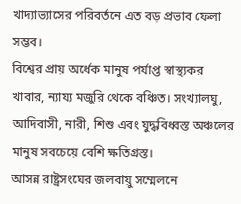খাদ্যাভ্যাসের পরিবর্তনে এত বড় প্রভাব ফেলা সম্ভব।
বিশ্বের প্রায় অর্ধেক মানুষ পর্যাপ্ত স্বাস্থ্যকর খাবার, ন্যায্য মজুরি থেকে বঞ্চিত। সংখ্যালঘু, আদিবাসী, নারী, শিশু এবং যুদ্ধবিধ্বস্ত অঞ্চলের মানুষ সবচেয়ে বেশি ক্ষতিগ্রস্ত।
আসন্ন রাষ্ট্রসংঘের জলবায়ু সম্মেলনে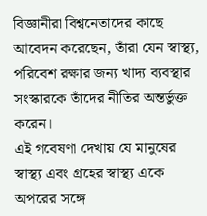বিজ্ঞানীরা বিশ্বনেতাদের কাছে আবেদন করেছেন, তাঁরা যেন স্বাস্থ্য, পরিবেশ রক্ষার জন্য খাদ্য ব্যবস্থার সংস্কারকে তাঁদের নীতির অন্তর্ভুক্ত করেন।
এই গবেষণা দেখায় যে মানুষের স্বাস্থ্য এবং গ্রহের স্বাস্থ্য একে অপরের সঙ্গে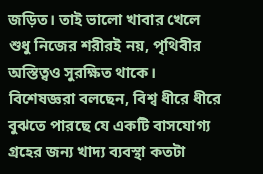জড়িত। তাই ভালো খাবার খেলে শুধু নিজের শরীরই নয়, পৃথিবীর অস্তিত্বও সুরক্ষিত থাকে।
বিশেষজ্ঞরা বলছেন, বিশ্ব ধীরে ধীরে বুঝতে পারছে যে একটি বাসযোগ্য গ্রহের জন্য খাদ্য ব্যবস্থা কতটা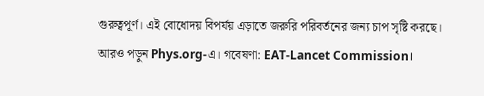গুরুত্বপূর্ণ। এই বোধোদয় বিপর্যয় এড়াতে জরুরি পরিবর্তনের জন্য চাপ সৃষ্টি করছে।
আরও পড়ুন Phys.org-এ। গবেষণা: EAT-Lancet Commission।